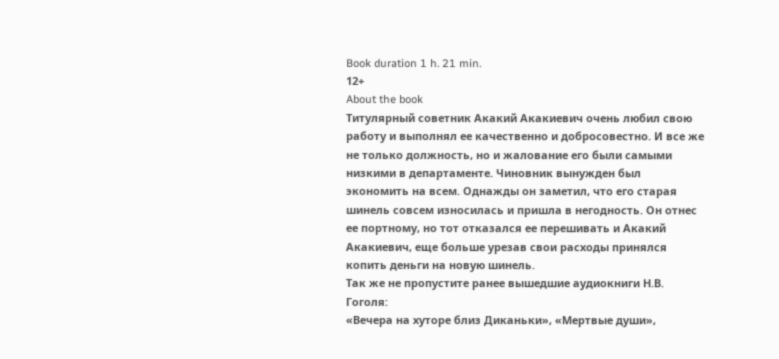Book duration 1 h. 21 min.
12+
About the book
Титулярный советник Акакий Акакиевич очень любил свою работу и выполнял ее качественно и добросовестно. И все же не только должность, но и жалование его были самыми низкими в департаменте. Чиновник вынужден был экономить на всем. Однажды он заметил, что его старая шинель совсем износилась и пришла в негодность. Он отнес ее портному, но тот отказался ее перешивать и Акакий Акакиевич, еще больше урезав свои расходы принялся копить деньги на новую шинель.
Так же не пропустите ранее вышедшие аудиокниги Н.В. Гоголя:
«Вечера на хуторе близ Диканьки», «Мертвые души»,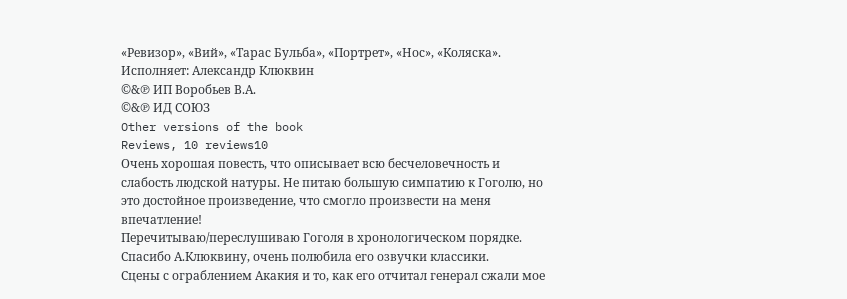«Ревизор», «Вий», «Тарас Бульба», «Портрет», «Нос», «Коляска».
Исполняет: Александр Клюквин
©&℗ ИП Воробьев В.А.
©&℗ ИД СОЮЗ
Other versions of the book
Reviews, 10 reviews10
Очень хорошая повесть, что описывает всю бесчеловечность и слабость людской натуры. Не питаю большую симпатию к Гоголю, но это достойное произведение, что смогло произвести на меня впечатление!
Перечитываю/переслушиваю Гоголя в хронологическом порядке. Спасибо А.Клюквину, очень полюбила его озвучки классики.
Сцены с ограблением Акакия и то, как его отчитал генерал сжали мое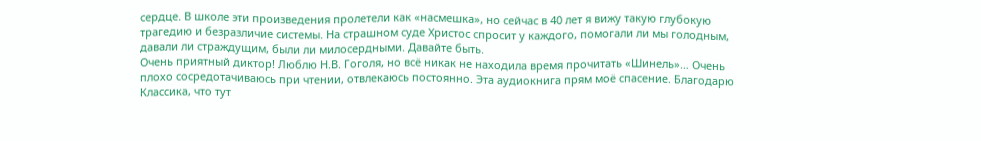сердце. В школе эти произведения пролетели как «насмешка», но сейчас в 40 лет я вижу такую глубокую трагедию и безразличие системы. На страшном суде Христос спросит у каждого, помогали ли мы голодным, давали ли страждущим, были ли милосердными. Давайте быть.
Очень приятный диктор! Люблю Н.В. Гоголя, но всё никак не находила время прочитать «Шинель»… Очень плохо сосредотачиваюсь при чтении, отвлекаюсь постоянно. Эта аудиокнига прям моё спасение. Благодарю
Классика, что тут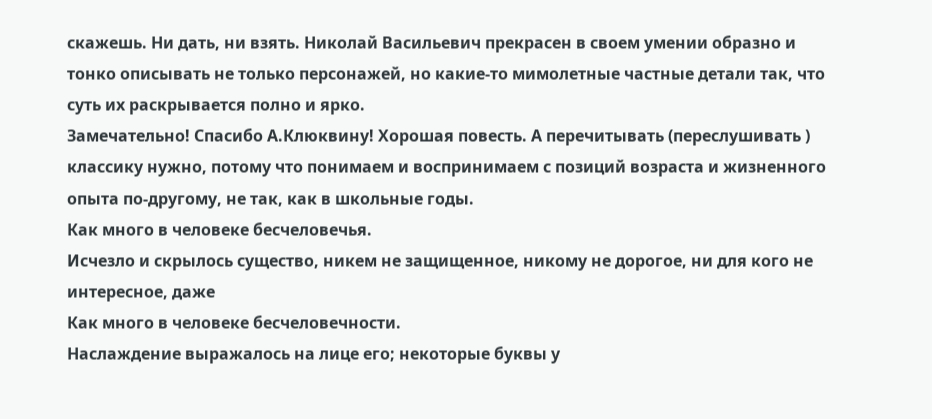скажешь. Ни дать, ни взять. Николай Васильевич прекрасен в своем умении образно и тонко описывать не только персонажей, но какие-то мимолетные частные детали так, что суть их раскрывается полно и ярко.
Замечательно! Спасибо А.Клюквину! Хорошая повесть. А перечитывать (переслушивать ) классику нужно, потому что понимаем и воспринимаем с позиций возраста и жизненного опыта по-другому, не так, как в школьные годы.
Как много в человеке бесчеловечья.
Исчезло и скрылось существо, никем не защищенное, никому не дорогое, ни для кого не интересное, даже
Как много в человеке бесчеловечности.
Наслаждение выражалось на лице его; некоторые буквы у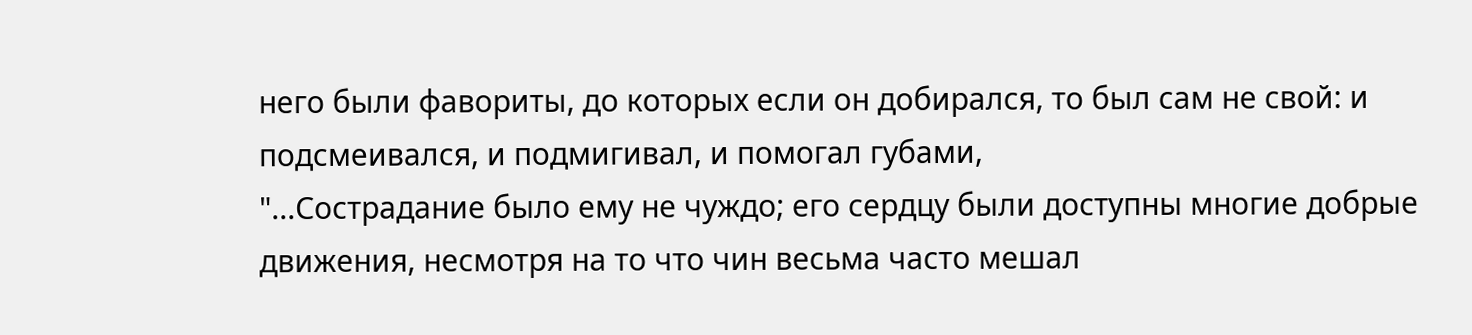него были фавориты, до которых если он добирался, то был сам не свой: и подсмеивался, и подмигивал, и помогал губами,
"...Сострадание было ему не чуждо; его сердцу были доступны многие добрые движения, несмотря на то что чин весьма часто мешал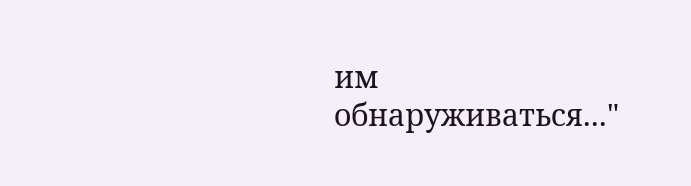им обнаруживаться..."